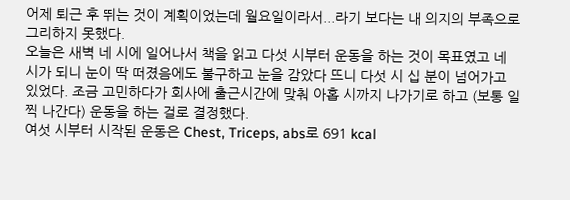어제 퇴근 후 뛰는 것이 계획이었는데 월요일이라서...라기 보다는 내 의지의 부족으로 그리하지 못했다.
오늘은 새벽 네 시에 일어나서 책을 읽고 다섯 시부터 운동을 하는 것이 목표였고 네 시가 되니 눈이 딱 떠졌음에도 불구하고 눈을 감았다 뜨니 다섯 시 십 분이 넘어가고 있었다. 조금 고민하다가 회사에 출근시간에 맞춰 아홉 시까지 나가기로 하고 (보통 일찍 나간다) 운동을 하는 걸로 결정했다.
여섯 시부터 시작된 운동은 Chest, Triceps, abs로 691 kcal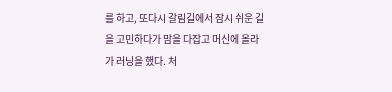를 하고, 또다시 갈림길에서 잠시 쉬운 길을 고민하다가 맘을 다잡고 머신에 올라가 러닝을 했다. 처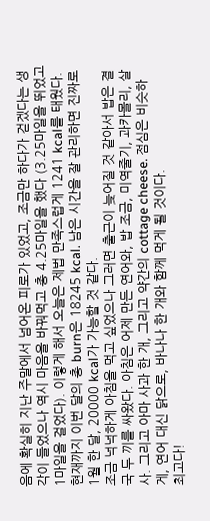음에 확실히 지난 주말에서 넘어온 피로가 있었고, 조금만 하다가 걷겠다는 생각이 들었으나 역시 마음을 바꿔먹고 총 4.25마일을 했다 (3.25마일을 뛰었고 1마일을 걸었다). 이렇게 해서 오늘은 제법 만족스럽게 1241 kcal를 태웠다. 현재까지 이번 달의 총 burn은 18245 kcal. 남은 시간을 잘 관리하면 진짜로 1월 한 달, 20000 kcal가 가능할 것 같다.
조금 넉넉하게 아침을 먹고 싶었으나 그러면 출근이 늦어질 것 같아서 밥은 결국 두 끼를 싸왔다. 아침은 어제 만든 연어와, 밥 조금, 미역줄기, 과카몰리, 살사. 그리고 아마 사과 한 개, 그리고 약간의 cottage cheese. 점심은 비슷하게, 연어 대신 닭으로, 바나나 한 개와 함께 먹게 될 것이다.
최고다!